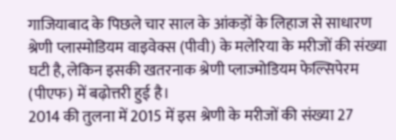गाजियाबाद के पिछले चार साल के आंकड़ों के लिहाज से साधारण श्रेणी प्लास्मोडियम वाइवेक्स (पीवी) के मलेरिया के मरीजों की संख्या घटी है, लेकिन इसकी खतरनाक श्रेणी प्लाज्मोडियम फेल्सिपेरम (पीएफ) में बढ़ोत्तरी हुई है।
2014 की तुलना में 2015 में इस श्रेणी के मरीजों की संख्या 27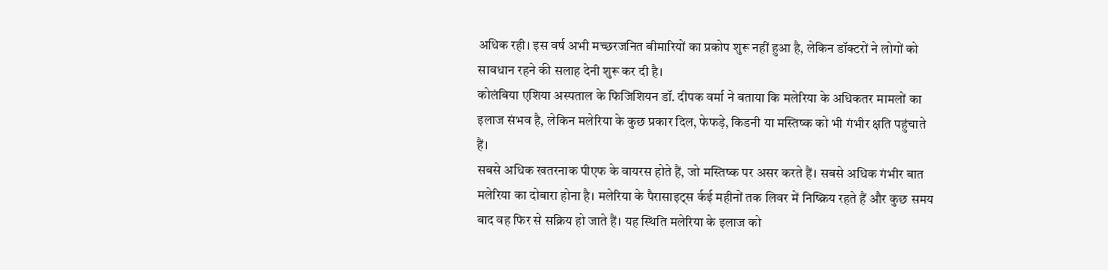अधिक रही। इस वर्ष अभी मच्छरजनित बीमारियों का प्रकोप शुरू नहीं हुआ है, लेकिन डॉक्टरों ने लोगों को सावधान रहने की सलाह देनी शुरू कर दी है।
कोलंबिया एशिया अस्पताल के फिजिशियन डॉ. दीपक वर्मा ने बताया कि मलेरिया के अधिकतर मामलों का इलाज संभव है, लेकिन मलेरिया के कुछ प्रकार दिल, फेफड़े, किडनी या मस्तिष्क को भी गंभीर क्षति पहुंचाते हैं।
सबसे अधिक खतरनाक पीएफ के वायरस होते हैं, जो मस्तिष्क पर असर करते हैं। सबसे अधिक गंभीर बात मलेरिया का दोबारा होना है। मलेरिया के पैरासाइट्स र्कई महीनों तक लिवर में निष्क्रिय रहते हैं और कुछ समय बाद वह फिर से सक्रिय हो जाते हैं। यह स्थिति मलेरिया के इलाज को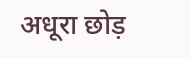अधूरा छोड़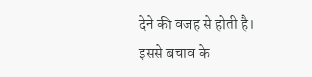देने की वजह से होती है। इससे बचाव के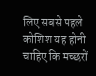लिए सबसे पहले कोशिश यह होनी चाहिए कि मच्छरों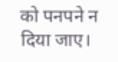को पनपने न दिया जाए।